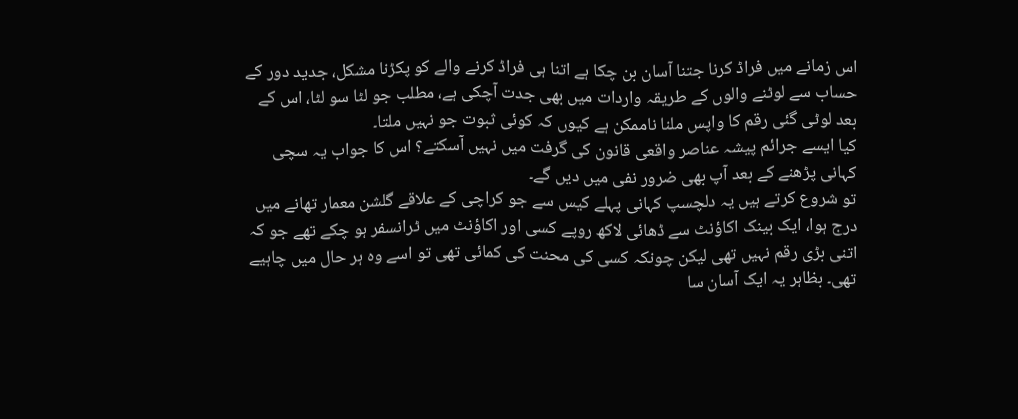اس زمانے میں فراڈ کرنا جتنا آسان بن چکا ہے اتنا ہی فراڈ کرنے والے کو پکڑنا مشکل، جدید دور کے حساب سے لوٹنے والوں کے طریقہ واردات میں بھی جدت آچکی ہے، مطلب جو لٹا سو لٹا، اس کے بعد لوٹی گئی رقم کا واپس ملنا ناممکن ہے کیوں کہ کوئی ثبوت جو نہیں ملتا۔
کیا ایسے جرائم پیشہ عناصر واقعی قانون کی گرفت میں نہیں آسکتے؟ اس کا جواب یہ سچی کہانی پڑھنے کے بعد آپ بھی ضرور نفی میں دیں گے۔
تو شروع کرتے ہیں یہ دلچسپ کہانی پہلے کیس سے جو کراچی کے علاقے گلشن معمار تھانے میں درج ہوا، ایک بینک اکاؤنٹ سے ڈھائی لاکھ روپے کسی اور اکاؤنٹ میں ٹرانسفر ہو چکے تھے جو کہ اتنی بڑی رقم نہیں تھی لیکن چونکہ کسی کی محنت کی کمائی تھی تو اسے وہ ہر حال میں چاہیے تھی۔ بظاہر یہ ایک آسان سا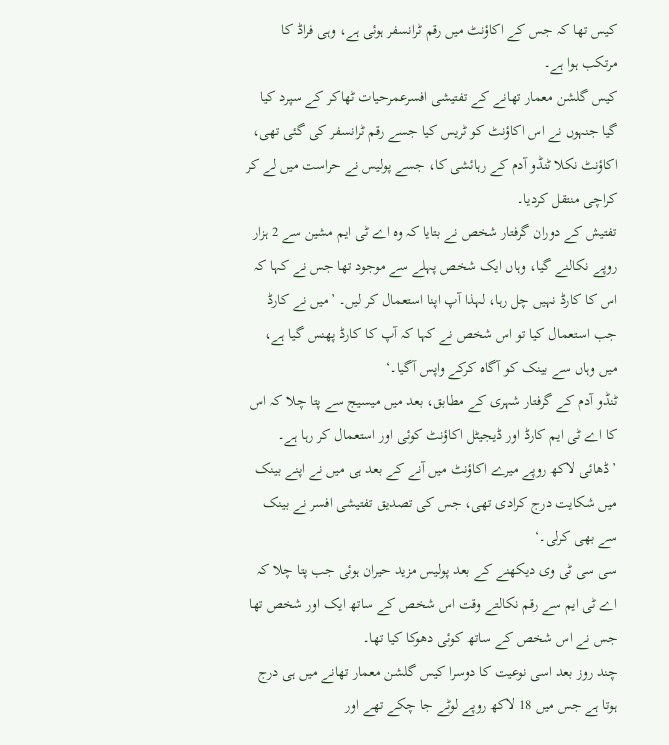کیس تھا کہ جس کے اکاؤنٹ میں رقم ٹرانسفر ہوئی ہے، وہی فراڈ کا مرتکب ہوا ہے۔
کیس گلشن معمار تھانے کے تفتیشی افسرعمرحیات ٹھاکر کے سپرد کیا گیا جنہوں نے اس اکاؤنٹ کو ٹریس کیا جسے رقم ٹرانسفر کی گئی تھی، اکاؤنٹ نکلا ٹنڈو آدم کے رہائشی کا، جسے پولیس نے حراست میں لے کر کراچی منتقل کردیا۔
تفتیش کے دوران گرفتار شخص نے بتایا کہ وہ اے ٹی ایم مشین سے 2 ہزار روپے نکالنے گیا، وہاں ایک شخص پہلے سے موجود تھا جس نے کہا کہ اس کا کارڈ نہیں چل رہا، لہذا آپ اپنا استعمال کر لیں۔ ’میں نے کارڈ جب استعمال کیا تو اس شخص نے کہا کہ آپ کا کارڈ پھنس گیا ہے، میں وہاں سے بینک کو آگاہ کرکے واپس آگیا۔‘
ٹنڈو آدم کے گرفتار شہری کے مطابق، بعد میں میسیج سے پتا چلا کہ اس کا اے ٹی ایم کارڈ اور ڈیجیٹل اکاؤنٹ کوئی اور استعمال کر رہا ہے۔ ’ڈھائی لاکھ روپے میرے اکاؤنٹ میں آنے کے بعد ہی میں نے اپنے بینک میں شکایت درج کرادی تھی، جس کی تصدیق تفتیشی افسر نے بینک سے بھی کرلی۔‘
سی سی ٹی وی دیکھنے کے بعد پولیس مزید حیران ہوئی جب پتا چلا کہ اے ٹی ایم سے رقم نکالتے وقت اس شخص کے ساتھ ایک اور شخص تھا جس نے اس شخص کے ساتھ کوئی دھوکا کیا تھا۔
چند روز بعد اسی نوعیت کا دوسرا کیس گلشن معمار تھانے میں ہی درج ہوتا ہے جس میں 18 لاکھ روپے لوٹے جا چکے تھے اور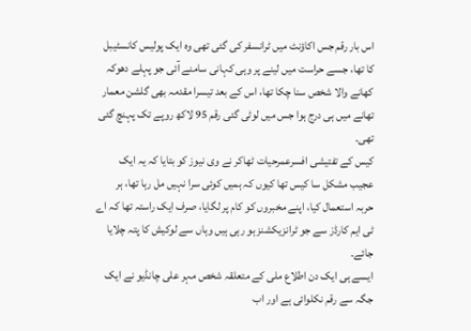اس بار رقم جس اکاؤنٹ میں ٹرانسفر کی گئی تھی وہ ایک پولیس کانسٹیبل کا تھا، جسے حراست میں لینے پر وہی کہانی سامنے آئی جو پہلے دھوکہ کھانے والا شخص سنا چکا تھا، اس کے بعد تیسرا مقدمہ بھی گلشن معمار تھانے میں ہی درج ہوا جس میں لوٹی گئی رقم 95 لاکھ روپے تک پہنچ گئی تھی۔
کیس کے تفتیشی افسرعمرحیات ٹھاکر نے وی نیوز کو بتایا کہ یہ ایک عجیب مشکل سا کیس تھا کیوں کہ ہمیں کوئی سرا نہیں مل رہا تھا، ہر حربہ استعمال کیا، اپنے مخبروں کو کام پر لگایا، صرف ایک راستہ تھا کہ اے ٹی ایم کارڈز سے جو ٹرانزیکشنز ہو رہی ہیں وہاں سے لوکیش کا پتہ چلایا جائے۔
ایسے ہی ایک دن اطلاع ملی کے متعلقہ شخص مہر علی چانڈیو نے ایک جگہ سے رقم نکلوائی ہے اور اب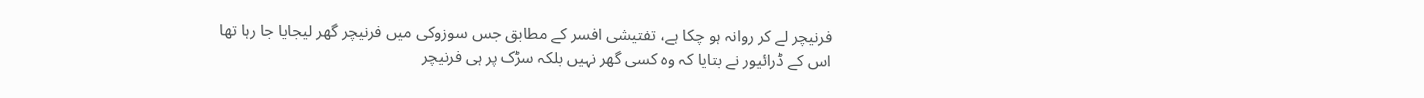فرنیچر لے کر روانہ ہو چکا ہے، تفتیشی افسر کے مطابق جس سوزوکی میں فرنیچر گھر لیجایا جا رہا تھا اس کے ڈرائیور نے بتایا کہ وہ کسی گھر نہیں بلکہ سڑک پر ہی فرنیچر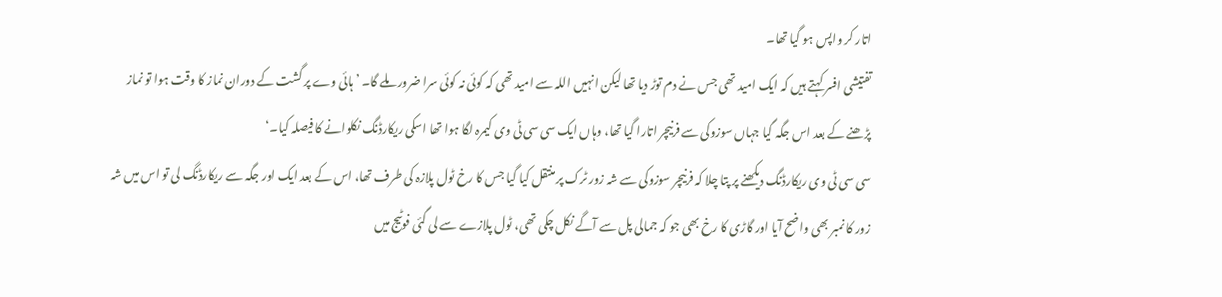اتار کر واپس ہو گیا تھا۔
تفتیشی افسر کہتے ہیں کہ ایک امید تھی جس نے دم توڑ دیا تھا لیکن انہیں اللہ سے امید تھی کہ کوئی نہ کوئی سرا ضرور ملے گا۔ ’ہائی وے پر گشت کے دوران نماز کا وقت ہوا تو نماز پڑھنے کے بعد اس جگہ گیا جہاں سوزوکی سے فرنیچر اتارا گیا تھا، وہاں ایک سی سی ٹی وی کیمرہ لگا ہوا تھا اسکی ریکارڈنگ نکلوانے کا فیصلہ کیا۔‘
سی سی ٹی وی ریکارڈنگ دیکھنے پر پتا چلا کہ فرنیچر سوزوکی سے شہ زور ٹرک پر منتقل کیا گیا جس کا رخ ٹول پلازہ کی طرف تھا، اس کے بعد ایک اور جگہ سے ریکارڈنگ لی تو اس میں شہ زور کا نمبر بھی واضح آیا اور گاڑی کا رخ بھی جو کہ جمالی پل سے آگے نکل چکی تھی، ٹول پلازے سے لی گئی فوٹیج میں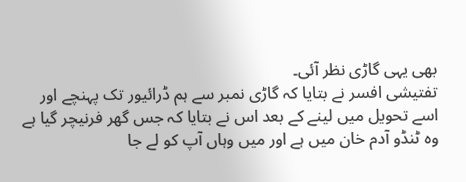بھی یہی گاڑی نظر آئی۔
تفتیشی افسر نے بتایا کہ گاڑی نمبر سے ہم ڈرائیور تک پہنچے اور اسے تحویل میں لینے کے بعد اس نے بتایا کہ جس گھر فرنیچر گیا ہے وہ ٹنڈو آدم خان میں ہے اور میں وہاں آپ کو لے جا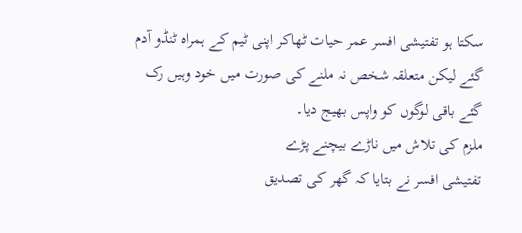سکتا ہو تفتیشی افسر عمر حیات ٹھاکر اپنی ٹیم کے ہمراہ ٹنڈو آدم گئے لیکن متعلقہ شخص نہ ملنے کی صورت میں خود وہیں رک گئے باقی لوگوں کو واپس بھیج دیا۔
ملزم کی تلاش میں ناڑے بیچنے پڑے
تفتیشی افسر نے بتایا کہ گھر کی تصدیق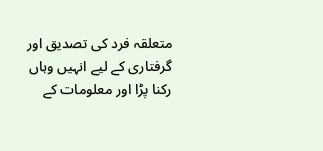متعلقہ فرد کی تصدیق اور گرفتاری کے لیے انہیں وہاں رکنا پڑا اور معلومات کے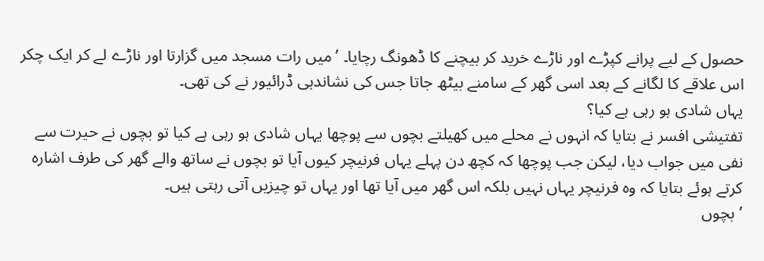حصول کے لیے پرانے کپڑے اور ناڑے خرید کر بیچنے کا ڈھونگ رچایا۔ ’میں رات مسجد میں گزارتا اور ناڑے لے کر ایک چکر اس علاقے کا لگانے کے بعد اسی گھر کے سامنے بیٹھ جاتا جس کی نشاندہی ڈرائیور نے کی تھی۔
یہاں شادی ہو رہی ہے کیا؟
تفتیشی افسر نے بتایا کہ انہوں نے محلے میں کھیلتے بچوں سے پوچھا یہاں شادی ہو رہی ہے کیا تو بچوں نے حیرت سے نفی میں جواب دیا، لیکن جب پوچھا کہ کچھ دن پہلے یہاں فرنیچر کیوں آیا تو بچوں نے ساتھ والے گھر کی طرف اشارہ کرتے ہوئے بتایا کہ وہ فرنیچر یہاں نہیں بلکہ اس گھر میں آیا تھا اور یہاں تو چیزیں آتی رہتی ہیں۔
’بچوں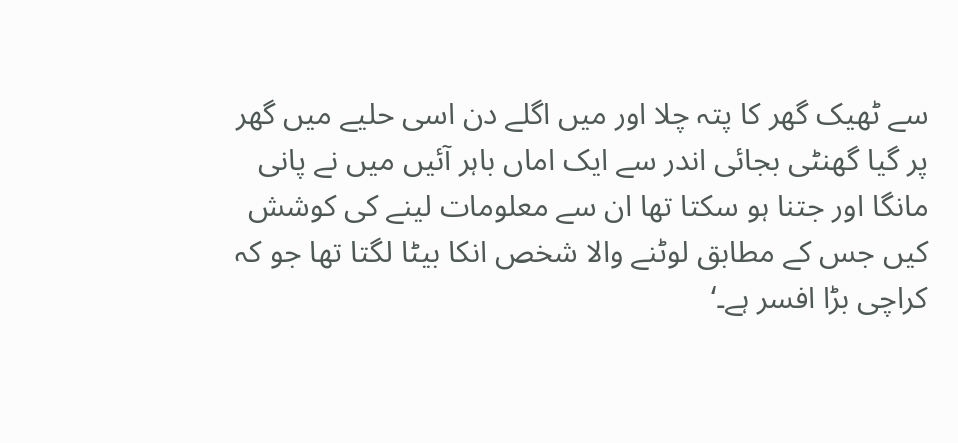سے ٹھیک گھر کا پتہ چلا اور میں اگلے دن اسی حلیے میں گھر پر گیا گھنٹی بجائی اندر سے ایک اماں باہر آئیں میں نے پانی مانگا اور جتنا ہو سکتا تھا ان سے معلومات لینے کی کوشش کیں جس کے مطابق لوٹنے والا شخص انکا بیٹا لگتا تھا جو کہ کراچی بڑا افسر ہے۔‘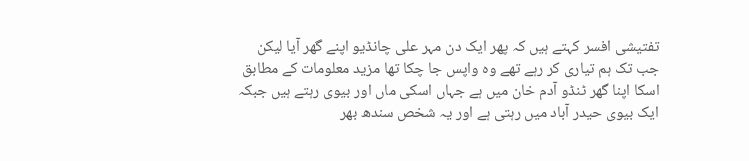تفتیشی افسر کہتے ہیں کہ پھر ایک دن مہر علی چانڈیو اپنے گھر آیا لیکن جب تک ہم تیاری کر رہے تھے وہ واپس جا چکا تھا مزید معلومات کے مطابق اسکا اپنا گھر ٹنڈو آدم خان میں ہے جہاں اسکی ماں اور بیوی رہتے ہیں جبکہ ایک بیوی حیدر آباد میں رہتی ہے اور یہ شخص سندھ بھر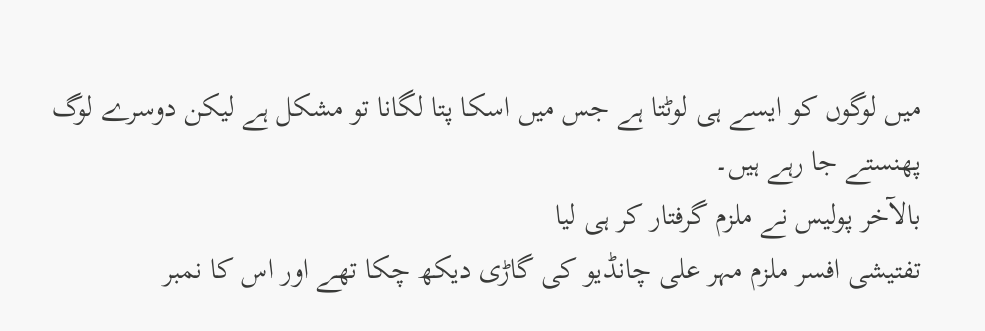میں لوگوں کو ایسے ہی لوٹتا ہے جس میں اسکا پتا لگانا تو مشکل ہے لیکن دوسرے لوگ پھنستے جا رہے ہیں۔
بالآخر پولیس نے ملزم گرفتار کر ہی لیا
تفتیشی افسر ملزم مہر علی چانڈیو کی گاڑی دیکھ چکا تھے اور اس کا نمبر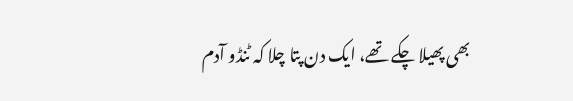بھی پھیلا چکے تھے، ایک دن پتا چلا کہ ٹنڈو آدم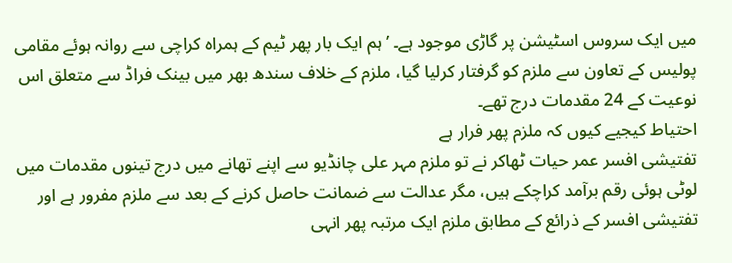میں ایک سروس اسٹیشن پر گاڑی موجود ہے۔ ’ہم ایک بار پھر ٹیم کے ہمراہ کراچی سے روانہ ہوئے مقامی پولیس کے تعاون سے ملزم کو گرفتار کرلیا گیا، ملزم کے خلاف سندھ بھر میں بینک فراڈ سے متعلق اس نوعیت کے 24 مقدمات درج تھے۔
احتیاط کیجیے کیوں کہ ملزم پھر فرار ہے
تفتیشی افسر عمر حیات ٹھاکر نے تو ملزم مہر علی چانڈیو سے اپنے تھانے میں درج تینوں مقدمات میں لوٹی ہوئی رقم برآمد کراچکے ہیں، مگر عدالت سے ضمانت حاصل کرنے کے بعد سے ملزم مفرور ہے اور تفتیشی افسر کے ذرائع کے مطابق ملزم ایک مرتبہ پھر انہی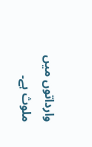وارداتوں میں ملوث ہے۔